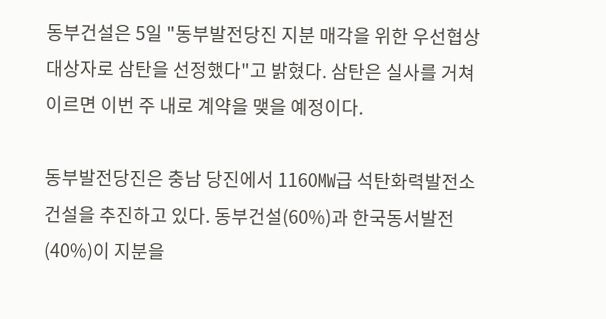동부건설은 5일 "동부발전당진 지분 매각을 위한 우선협상대상자로 삼탄을 선정했다"고 밝혔다. 삼탄은 실사를 거쳐 이르면 이번 주 내로 계약을 맺을 예정이다.

동부발전당진은 충남 당진에서 1160㎿급 석탄화력발전소 건설을 추진하고 있다. 동부건설(60%)과 한국동서발전(40%)이 지분을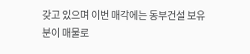갖고 있으며 이번 매각에는 동부건설 보유분이 매물로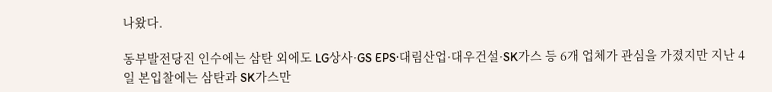나왔다.

동부발전당진 인수에는 삼탄 외에도 LG상사·GS EPS·대림산업·대우건설·SK가스 등 6개 업체가 관심을 가졌지만 지난 4일 본입찰에는 삼탄과 SK가스만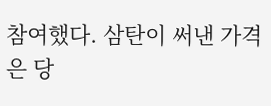참여했다. 삼탄이 써낸 가격은 당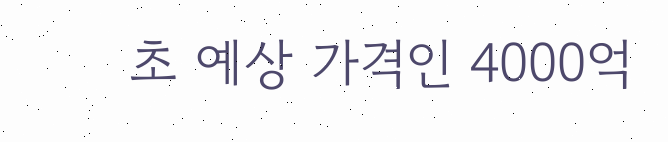초 예상 가격인 4000억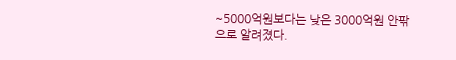~5000억원보다는 낮은 3000억원 안팎으로 알려졌다.